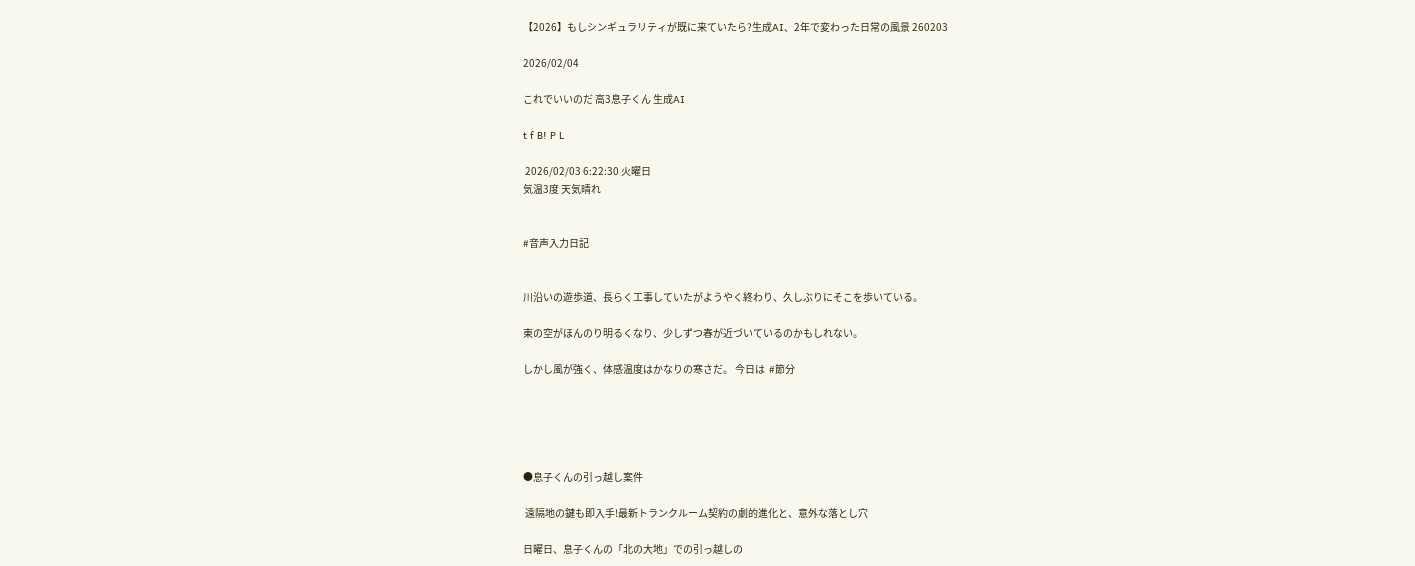【2026】もしシンギュラリティが既に来ていたら?生成AI、2年で変わった日常の風景 260203

2026/02/04

これでいいのだ 高3息子くん 生成AI

t f B! P L

 2026/02/03 6:22:30 火曜日
気温3度 天気晴れ


#音声入力日記


川沿いの遊歩道、長らく工事していたがようやく終わり、久しぶりにそこを歩いている。

東の空がほんのり明るくなり、少しずつ春が近づいているのかもしれない。

しかし風が強く、体感温度はかなりの寒さだ。 今日は  #節分





●息子くんの引っ越し案件

 遠隔地の鍵も即入手!最新トランクルーム契約の劇的進化と、意外な落とし穴

日曜日、息子くんの「北の大地」での引っ越しの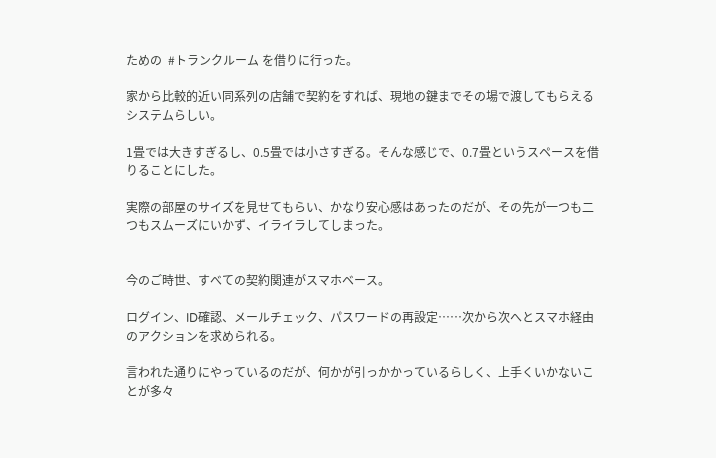ための  #トランクルーム を借りに行った。

家から比較的近い同系列の店舗で契約をすれば、現地の鍵までその場で渡してもらえるシステムらしい。

1畳では大きすぎるし、0.5畳では小さすぎる。そんな感じで、0.7畳というスペースを借りることにした。

実際の部屋のサイズを見せてもらい、かなり安心感はあったのだが、その先が一つも二つもスムーズにいかず、イライラしてしまった。


今のご時世、すべての契約関連がスマホベース。

ログイン、ID確認、メールチェック、パスワードの再設定……次から次へとスマホ経由のアクションを求められる。

言われた通りにやっているのだが、何かが引っかかっているらしく、上手くいかないことが多々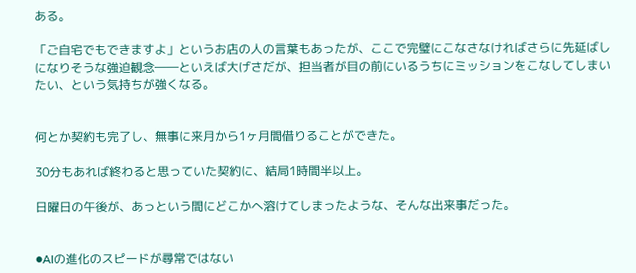ある。

「ご自宅でもできますよ」というお店の人の言葉もあったが、ここで完璧にこなさなければさらに先延ばしになりそうな強迫観念――といえば大げさだが、担当者が目の前にいるうちにミッションをこなしてしまいたい、という気持ちが強くなる。


何とか契約も完了し、無事に来月から1ヶ月間借りることができた。

30分もあれば終わると思っていた契約に、結局1時間半以上。

日曜日の午後が、あっという間にどこかへ溶けてしまったような、そんな出来事だった。


●AIの進化のスピードが尋常ではない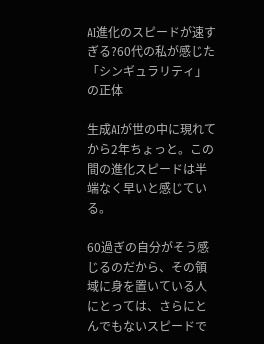AI進化のスピードが速すぎる?60代の私が感じた「シンギュラリティ」の正体

生成AIが世の中に現れてから2年ちょっと。この間の進化スピードは半端なく早いと感じている。

60過ぎの自分がそう感じるのだから、その領域に身を置いている人にとっては、さらにとんでもないスピードで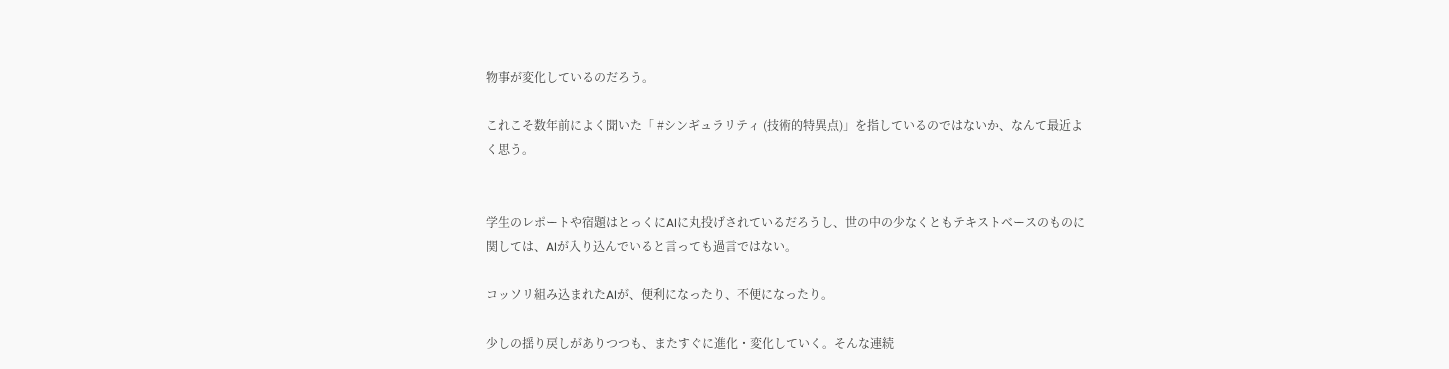物事が変化しているのだろう。

これこそ数年前によく聞いた「 #シンギュラリティ (技術的特異点)」を指しているのではないか、なんて最近よく思う。


学生のレポートや宿題はとっくにAIに丸投げされているだろうし、世の中の少なくともテキストベースのものに関しては、AIが入り込んでいると言っても過言ではない。

コッソリ組み込まれたAIが、便利になったり、不便になったり。

少しの揺り戻しがありつつも、またすぐに進化・変化していく。そんな連続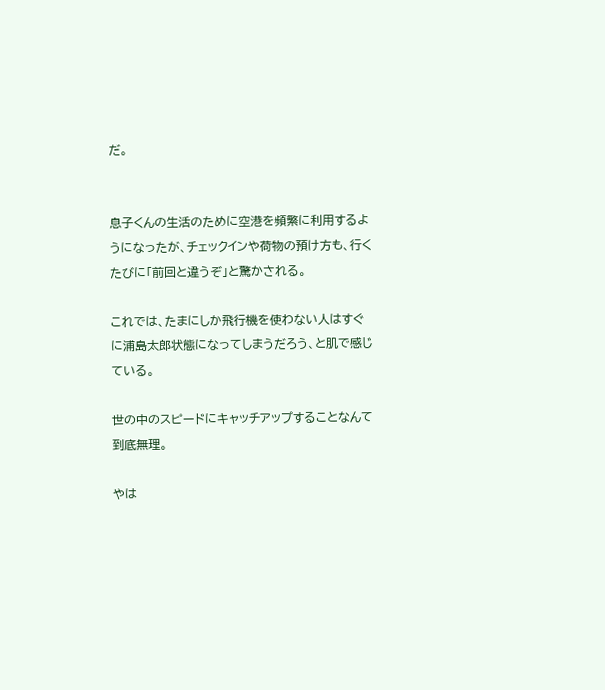だ。


息子くんの生活のために空港を頻繁に利用するようになったが、チェックインや荷物の預け方も、行くたびに「前回と違うぞ」と驚かされる。

これでは、たまにしか飛行機を使わない人はすぐに浦島太郎状態になってしまうだろう、と肌で感じている。

世の中のスピードにキャッチアップすることなんて到底無理。

やは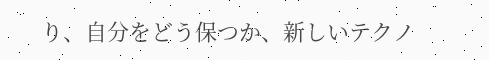り、自分をどう保つか、新しいテクノ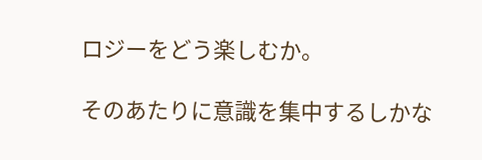ロジーをどう楽しむか。

そのあたりに意識を集中するしかな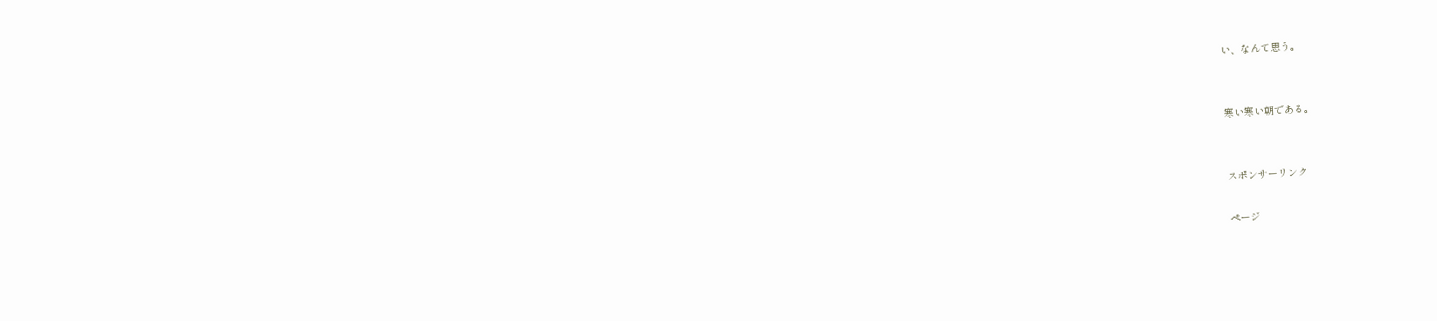い、なんて思う。


寒い寒い朝である。


スポンサーリンク

ページ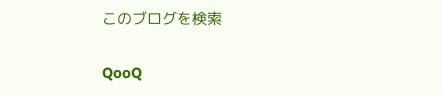このブログを検索

QooQ